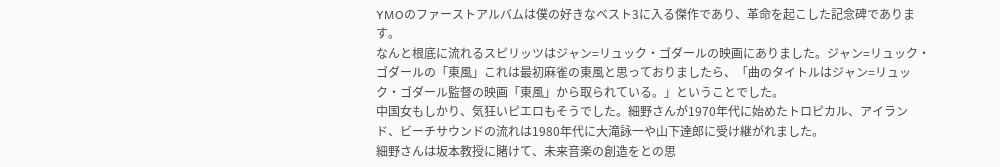YMOのファーストアルバムは僕の好きなベスト3に入る傑作であり、革命を起こした記念碑であります。
なんと根底に流れるスピリッツはジャン=リュック・ゴダールの映画にありました。ジャン=リュック・ゴダールの「東風」これは最初麻雀の東風と思っておりましたら、「曲のタイトルはジャン=リュック・ゴダール監督の映画「東風」から取られている。」ということでした。
中国女もしかり、気狂いピエロもそうでした。細野さんが1970年代に始めたトロピカル、アイランド、ビーチサウンドの流れは1980年代に大滝詠一や山下達郎に受け継がれました。
細野さんは坂本教授に賭けて、未来音楽の創造をとの思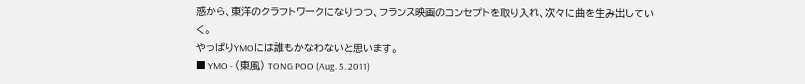惑から、東洋のクラフトワークになりつつ、フランス映画のコンセプトを取り入れ、次々に曲を生み出していく。
やっぱりYMOには誰もかなわないと思います。
■ YMO - (東風) TONG POO (Aug. 5. 2011)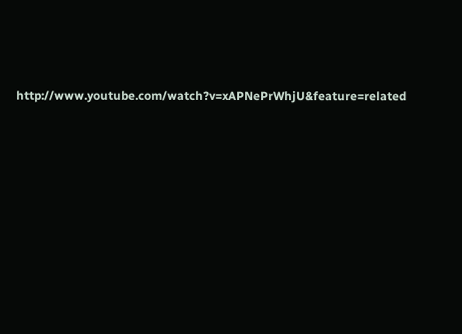http://www.youtube.com/watch?v=xAPNePrWhjU&feature=related